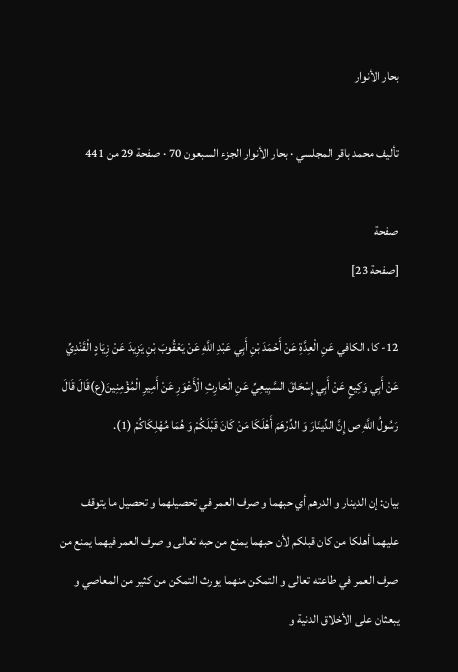بحار الأنوار

تأليف محمد باقر المجلسي · بحار الأنوار الجزء السبعون 70 · صفحة 29 من 441

صفحة
[صفحة 23]

12- كا، الكافي عَنِ الْعِدَّةِ عَنْ أَحْمَدَ بْنِ أَبِي عَبْدِ اللَّهِ عَنْ يَعْقُوبَ بْنِ يَزِيدَ عَنْ زِيَادٍ الْقَنْدِيِّ عَنْ أَبِي وَكِيعٍ عَنْ أَبِي إِسْحَاقَ السَّبِيعِيِّ عَنِ الْحَارِثِ الْأَعْوَرِ عَنْ أَمِيرِ الْمُؤْمِنِينَ(ع)قَالَ قَالَ رَسُولُ اللَّهِ ص إِنَّ الدِّينَارَ وَ الدِّرْهَمَ أَهْلَكَا مَنْ كَانَ قَبْلَكُمْ وَ هُمَا مُهْلِكَاكُمْ (1).

بيان: إن الدينار و الدرهم أي حبهما و صرف العمر في تحصيلهما و تحصيل ما يتوقف عليهما أهلكا من كان قبلكم لأن حبهما يمنع من حبه تعالى و صرف العمر فيهما يمنع من صرف العمر في طاعته تعالى و التمكن منهما يورث التمكن من كثير من المعاصي و يبعثان على الأخلاق الدنية و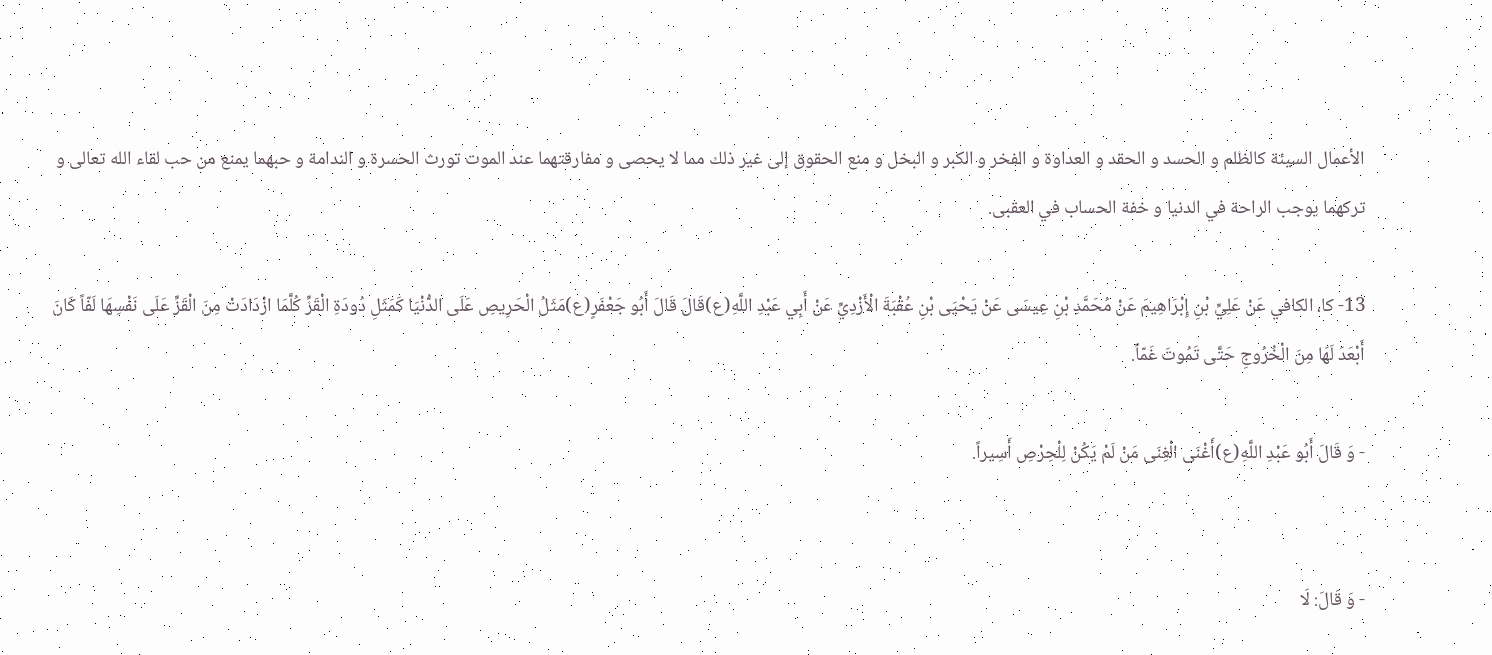الأعمال السيئة كالظلم و الحسد و الحقد و العداوة و الفخر و الكبر و البخل و منع الحقوق إلى غير ذلك مما لا يحصى و مفارقتهما عند الموت تورث الحسرة و الندامة و حبهما يمنع من حب لقاء الله تعالى و تركهما يوجب الراحة في الدنيا و خفة الحساب في العقبى.

13- كا، الكافي عَنْ عَلِيِّ بْنِ إِبْرَاهِيمَ عَنْ مُحَمَّدِ بْنِ عِيسَى عَنْ يَحْيَى بْنِ عُقْبَةَ الْأَزْدِيِّ عَنْ أَبِي عَبْدِ اللَّهِ(ع)قَالَ قَالَ أَبُو جَعْفَرٍ(ع)مَثَلُ الْحَرِيصِ عَلَى الدُّنْيَا كَمَثَلِ دُودَةِ الْقَزِّ كُلَّمَا ازْدَادَتْ مِنَ الْقَزِّ عَلَى نَفْسِهَا لَفّاً كَانَ أَبْعَدَ لَهَا مِنَ الْخُرُوجِ حَتَّى تَمُوتَ غَمّاً.

- وَ قَالَ أَبُو عَبْدِ اللَّهِ(ع)أَغْنَى الْغِنَى مَنْ لَمْ يَكُنْ لِلْحِرْصِ أَسِيراً.


- وَ قَالَ: لَا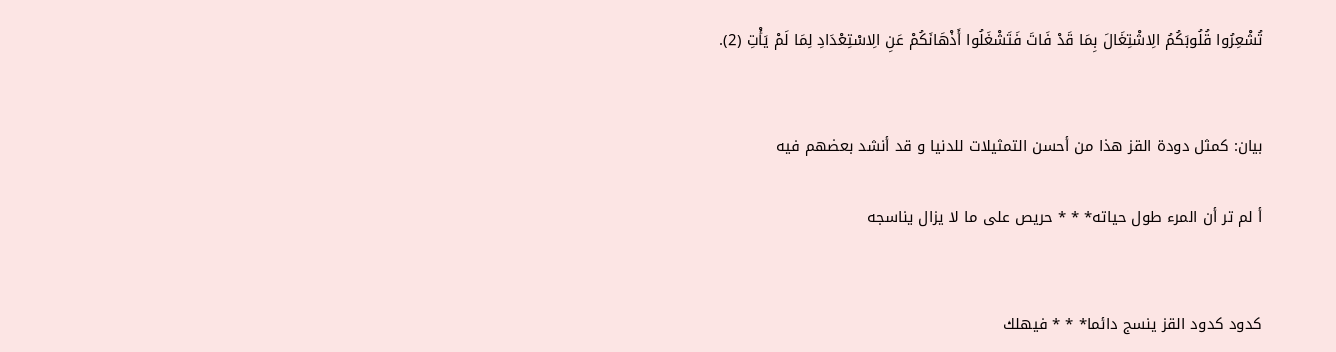تُشْعِرُوا قُلُوبَكُمُ الِاشْتِغَالَ بِمَا قَدْ فَاتَ فَتَشْغَلُوا أَذْهَانَكُمْ عَنِ الِاسْتِعْدَادِ لِمَا لَمْ يَأْتِ (2).


بيان: كمثل دودة القز هذا من أحسن التمثيلات للدنيا و قد أنشد بعضهم فيه

أ لم تر أن المرء طول حياته* * * حريص على ما لا يزال يناسجه


كدود كدود القز ينسج دائما* * * فيهلك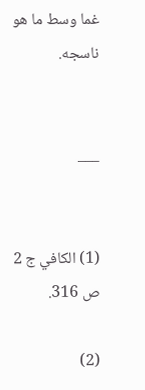غما وسط ما هو ناسجه.


___


(1) الكافي ج 2 ص 316.

(2)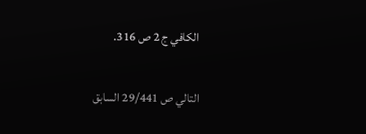الكافي ج 2 ص 316.

التالي ص 29/441 السابق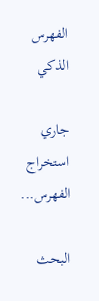الفهرس الذكي

جاري استخراج الفهرس...

البحث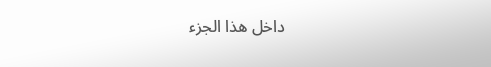داخل هذا الجزء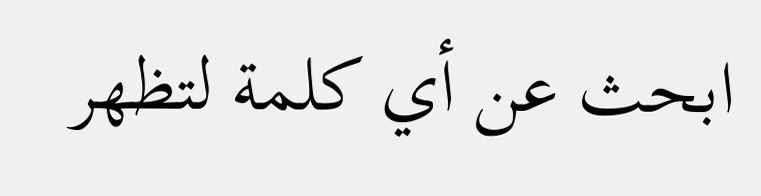ابحث عن أي كلمة لتظهر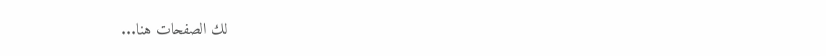لك الصفحات هنا...